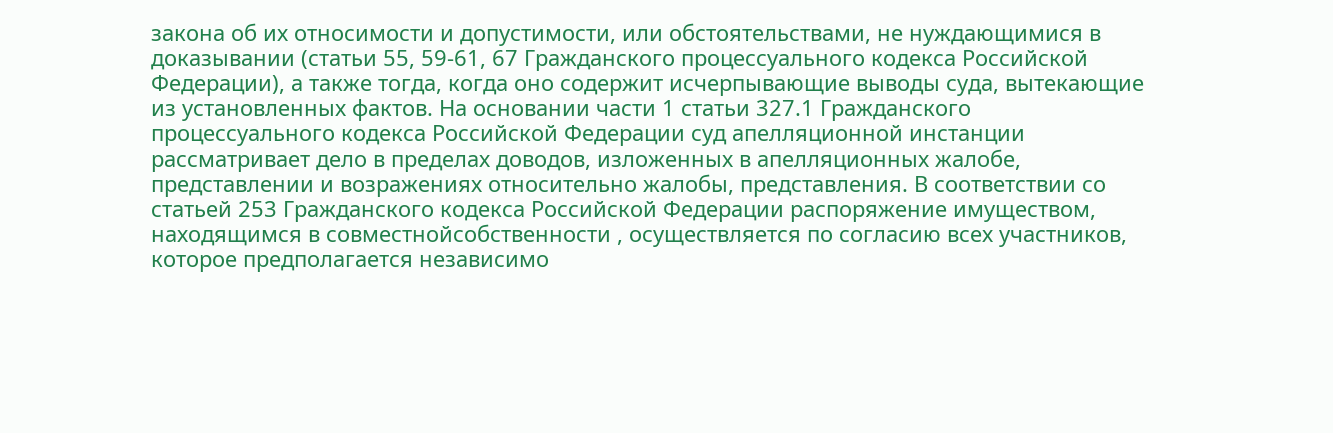закона об их относимости и допустимости, или обстоятельствами, не нуждающимися в доказывании (статьи 55, 59-61, 67 Гражданского процессуального кодекса Российской Федерации), а также тогда, когда оно содержит исчерпывающие выводы суда, вытекающие из установленных фактов. На основании части 1 статьи 327.1 Гражданского процессуального кодекса Российской Федерации суд апелляционной инстанции рассматривает дело в пределах доводов, изложенных в апелляционных жалобе, представлении и возражениях относительно жалобы, представления. В соответствии со статьей 253 Гражданского кодекса Российской Федерации распоряжение имуществом, находящимся в совместнойсобственности , осуществляется по согласию всех участников, которое предполагается независимо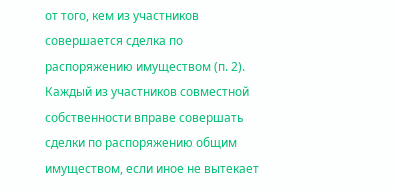от того, кем из участников совершается сделка по распоряжению имуществом (п. 2). Каждый из участников совместной собственности вправе совершать сделки по распоряжению общим имуществом, если иное не вытекает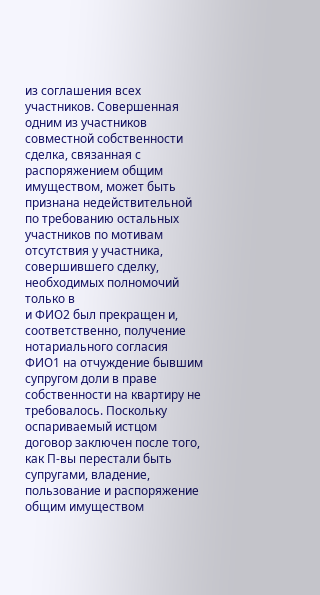из соглашения всех участников. Совершенная одним из участников совместной собственности сделка, связанная с распоряжением общим имуществом, может быть признана недействительной по требованию остальных участников по мотивам отсутствия у участника, совершившего сделку, необходимых полномочий только в
и ФИО2 был прекращен и, соответственно, получение нотариального согласия ФИО1 на отчуждение бывшим супругом доли в праве собственности на квартиру не требовалось. Поскольку оспариваемый истцом договор заключен после того, как П-вы перестали быть супругами, владение, пользование и распоряжение общим имуществом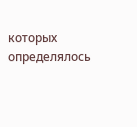которых определялось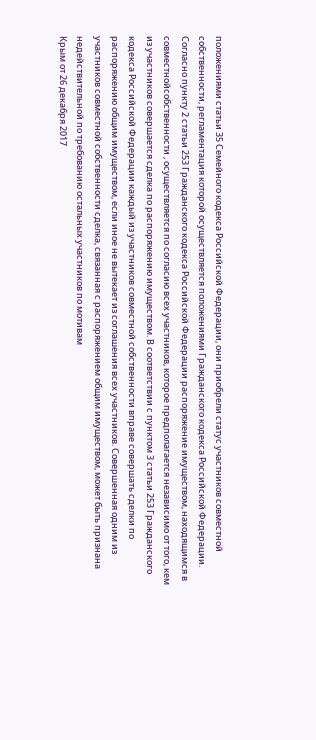положениями статьи 35 Семейного кодекса Российской Федерации, они приобрели статус участников совместной собственности, регламентация которой осуществляется положениями Гражданского кодекса Российской Федерации. Согласно пункту 2 статьи 253 Гражданского кодекса Российской Федерации распоряжение имуществом, находящимся в совместнойсобственности , осуществляется по согласию всех участников, которое предполагается независимо от того, кем из участников совершается сделка по распоряжению имуществом. В соответствии с пунктом 3 статьи 253 Гражданского кодекса Российской Федерации каждый из участников совместной собственности вправе совершать сделки по распоряжению общим имуществом, если иное не вытекает из соглашения всех участников. Совершенная одним из участников совместной собственности сделка, связанная с распоряжением общим имуществом, может быть признана недействительной по требованию остальных участников по мотивам
Крым от 26 декабря 2017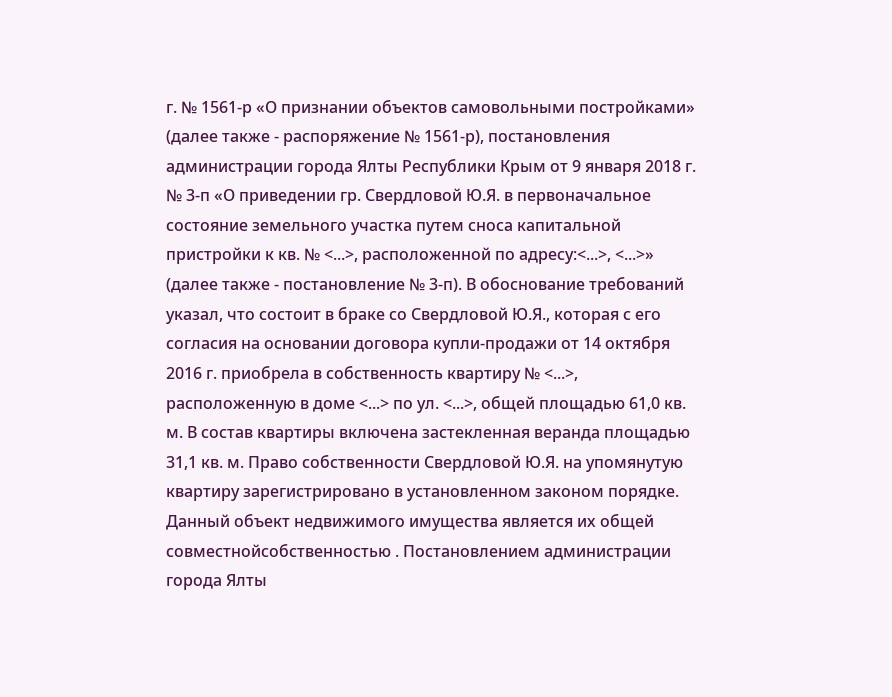г. № 1561-р «О признании объектов самовольными постройками» (далее также - распоряжение № 1561-р), постановления администрации города Ялты Республики Крым от 9 января 2018 г. № 3-п «О приведении гр. Свердловой Ю.Я. в первоначальное состояние земельного участка путем сноса капитальной пристройки к кв. № <...>, расположенной по адресу:<...>, <...>» (далее также - постановление № 3-п). В обоснование требований указал, что состоит в браке со Свердловой Ю.Я., которая с его согласия на основании договора купли-продажи от 14 октября 2016 г. приобрела в собственность квартиру № <...>, расположенную в доме <...> по ул. <...>, общей площадью 61,0 кв. м. В состав квартиры включена застекленная веранда площадью 31,1 кв. м. Право собственности Свердловой Ю.Я. на упомянутую квартиру зарегистрировано в установленном законом порядке. Данный объект недвижимого имущества является их общей совместнойсобственностью . Постановлением администрации города Ялты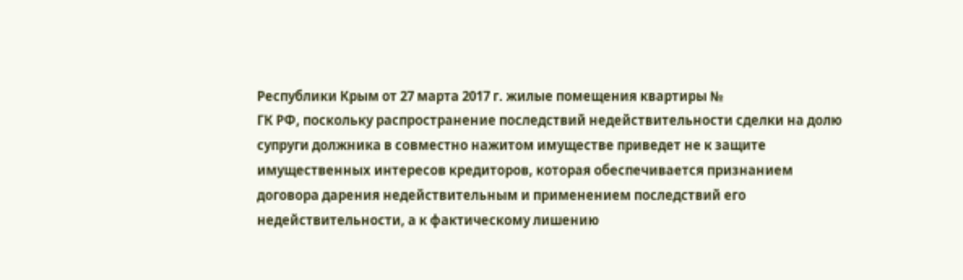Республики Крым от 27 марта 2017 г. жилые помещения квартиры №
ГК РФ, поскольку распространение последствий недействительности сделки на долю супруги должника в совместно нажитом имуществе приведет не к защите имущественных интересов кредиторов, которая обеспечивается признанием договора дарения недействительным и применением последствий его недействительности, а к фактическому лишению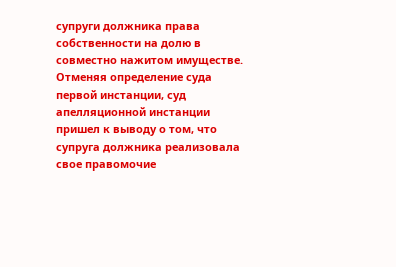супруги должника права собственности на долю в совместно нажитом имуществе. Отменяя определение суда первой инстанции, суд апелляционной инстанции пришел к выводу о том, что супруга должника реализовала свое правомочие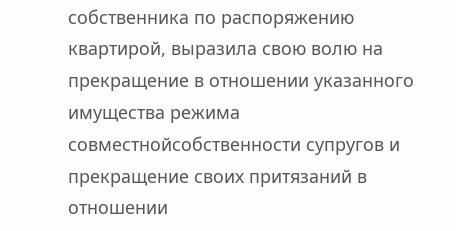собственника по распоряжению квартирой, выразила свою волю на прекращение в отношении указанного имущества режима совместнойсобственности супругов и прекращение своих притязаний в отношении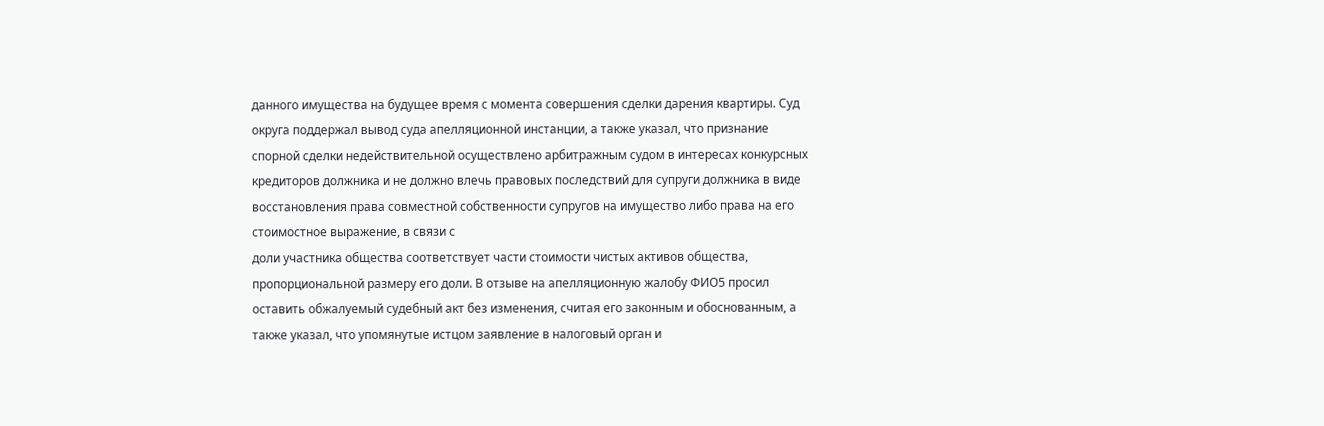данного имущества на будущее время с момента совершения сделки дарения квартиры. Суд округа поддержал вывод суда апелляционной инстанции, а также указал, что признание спорной сделки недействительной осуществлено арбитражным судом в интересах конкурсных кредиторов должника и не должно влечь правовых последствий для супруги должника в виде восстановления права совместной собственности супругов на имущество либо права на его стоимостное выражение, в связи с
доли участника общества соответствует части стоимости чистых активов общества, пропорциональной размеру его доли. В отзыве на апелляционную жалобу ФИО5 просил оставить обжалуемый судебный акт без изменения, считая его законным и обоснованным, а также указал, что упомянутые истцом заявление в налоговый орган и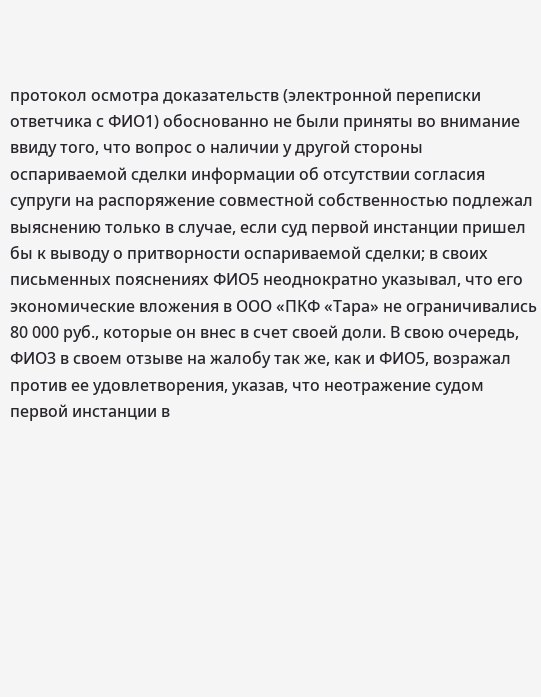протокол осмотра доказательств (электронной переписки ответчика с ФИО1) обоснованно не были приняты во внимание ввиду того, что вопрос о наличии у другой стороны оспариваемой сделки информации об отсутствии согласия супруги на распоряжение совместной собственностью подлежал выяснению только в случае, если суд первой инстанции пришел бы к выводу о притворности оспариваемой сделки; в своих письменных пояснениях ФИО5 неоднократно указывал, что его экономические вложения в ООО «ПКФ «Тара» не ограничивались 80 000 руб., которые он внес в счет своей доли. В свою очередь, ФИО3 в своем отзыве на жалобу так же, как и ФИО5, возражал против ее удовлетворения, указав, что неотражение судом первой инстанции в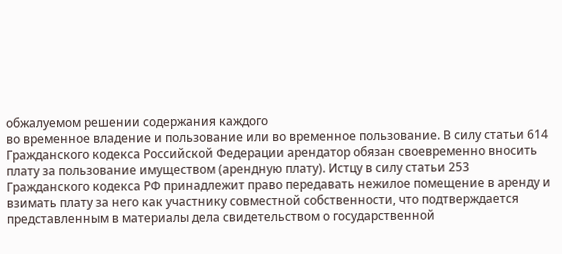обжалуемом решении содержания каждого
во временное владение и пользование или во временное пользование. В силу статьи 614 Гражданского кодекса Российской Федерации арендатор обязан своевременно вносить плату за пользование имуществом (арендную плату). Истцу в силу статьи 253 Гражданского кодекса РФ принадлежит право передавать нежилое помещение в аренду и взимать плату за него как участнику совместной собственности, что подтверждается представленным в материалы дела свидетельством о государственной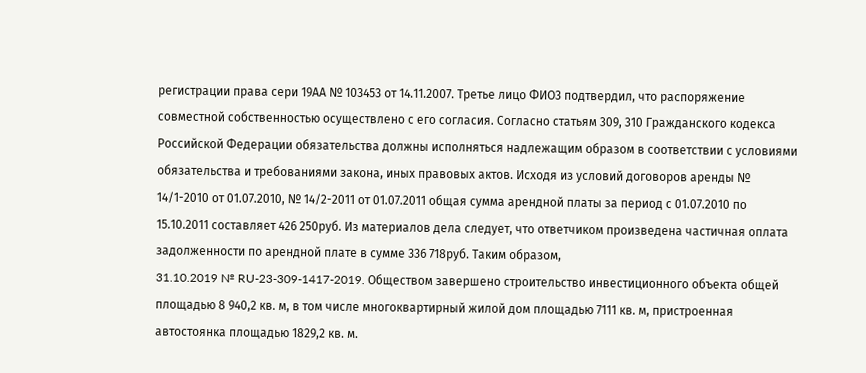регистрации права сери 19АА № 103453 от 14.11.2007. Третье лицо ФИО3 подтвердил, что распоряжение совместной собственностью осуществлено с его согласия. Согласно статьям 309, 310 Гражданского кодекса Российской Федерации обязательства должны исполняться надлежащим образом в соответствии с условиями обязательства и требованиями закона, иных правовых актов. Исходя из условий договоров аренды № 14/1-2010 от 01.07.2010, № 14/2-2011 от 01.07.2011 общая сумма арендной платы за период с 01.07.2010 по 15.10.2011 составляет 426 250руб. Из материалов дела следует, что ответчиком произведена частичная оплата задолженности по арендной плате в сумме 336 718руб. Таким образом,
31.10.2019 № RU-23-309-1417-2019. Обществом завершено строительство инвестиционного объекта общей площадью 8 940,2 кв. м, в том числе многоквартирный жилой дом площадью 7111 кв. м, пристроенная автостоянка площадью 1829,2 кв. м.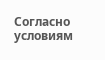Согласно условиям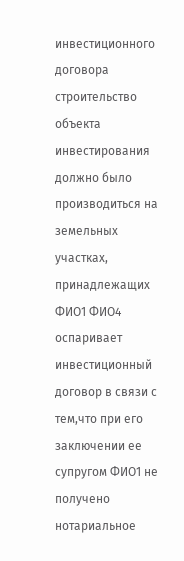инвестиционного договора строительство объекта инвестирования должно было производиться на земельных участках, принадлежащих ФИО1 ФИО4 оспаривает инвестиционный договор в связи с тем,что при его заключении ее супругом ФИО1 не получено нотариальное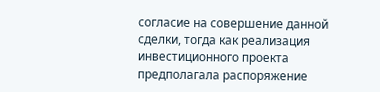согласие на совершение данной сделки, тогда как реализация инвестиционного проекта предполагала распоряжение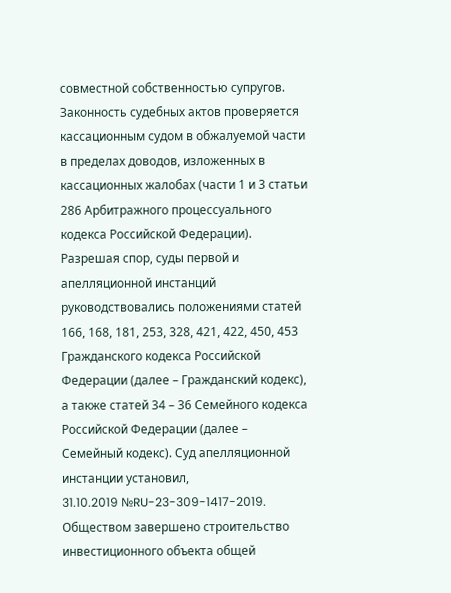совместной собственностью супругов. Законность судебных актов проверяется кассационным судом в обжалуемой части в пределах доводов, изложенных в кассационных жалобах (части 1 и 3 статьи 286 Арбитражного процессуального кодекса Российской Федерации). Разрешая спор, суды первой и апелляционной инстанций руководствовались положениями статей 166, 168, 181, 253, 328, 421, 422, 450, 453 Гражданского кодекса Российской Федерации (далее – Гражданский кодекс), а также статей 34 – 36 Семейного кодекса Российской Федерации (далее – Семейный кодекс). Суд апелляционной инстанции установил,
31.10.2019 №RU-23-309-1417-2019. Обществом завершено строительство инвестиционного объекта общей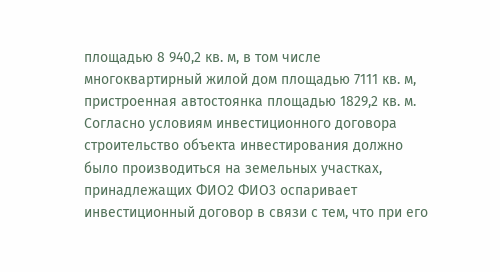площадью 8 940,2 кв. м, в том числе многоквартирный жилой дом площадью 7111 кв. м, пристроенная автостоянка площадью 1829,2 кв. м. Согласно условиям инвестиционного договора строительство объекта инвестирования должно было производиться на земельных участках, принадлежащих ФИО2 ФИО3 оспаривает инвестиционный договор в связи с тем, что при его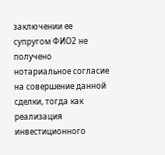заключении ее супругом ФИО2 не получено нотариальное согласие на совершение данной сделки, тогда как реализация инвестиционного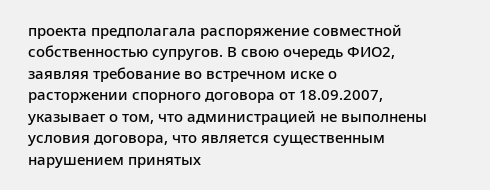проекта предполагала распоряжение совместной собственностью супругов. В свою очередь ФИО2, заявляя требование во встречном иске о расторжении спорного договора от 18.09.2007, указывает о том, что администрацией не выполнены условия договора, что является существенным нарушением принятых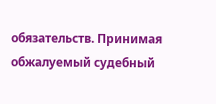обязательств. Принимая обжалуемый судебный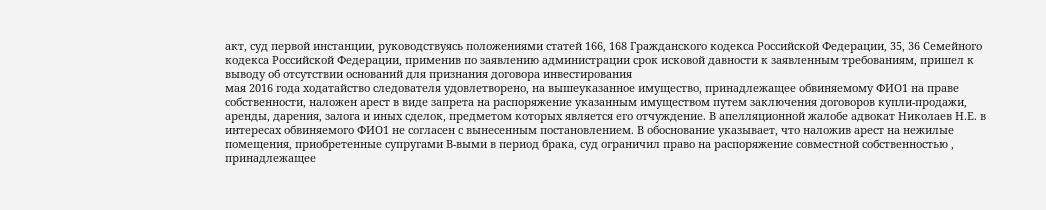акт, суд первой инстанции, руководствуясь положениями статей 166, 168 Гражданского кодекса Российской Федерации, 35, 36 Семейного кодекса Российской Федерации, применив по заявлению администрации срок исковой давности к заявленным требованиям, пришел к выводу об отсутствии оснований для признания договора инвестирования
мая 2016 года ходатайство следователя удовлетворено, на вышеуказанное имущество, принадлежащее обвиняемому ФИО1 на праве собственности, наложен арест в виде запрета на распоряжение указанным имуществом путем заключения договоров купли-продажи, аренды, дарения, залога и иных сделок, предметом которых является его отчуждение. В апелляционной жалобе адвокат Николаев Н.Е. в интересах обвиняемого ФИО1 не согласен с вынесенным постановлением. В обоснование указывает, что наложив арест на нежилые помещения, приобретенные супругами В-выми в период брака, суд ограничил право на распоряжение совместной собственностью , принадлежащее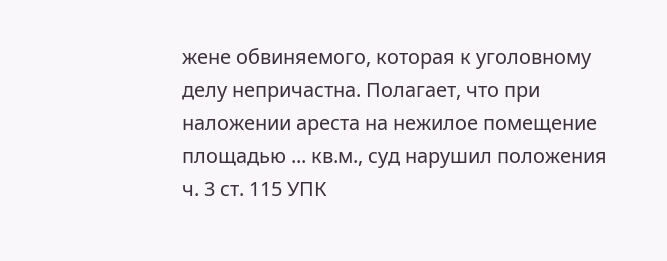жене обвиняемого, которая к уголовному делу непричастна. Полагает, что при наложении ареста на нежилое помещение площадью ... кв.м., суд нарушил положения ч. 3 ст. 115 УПК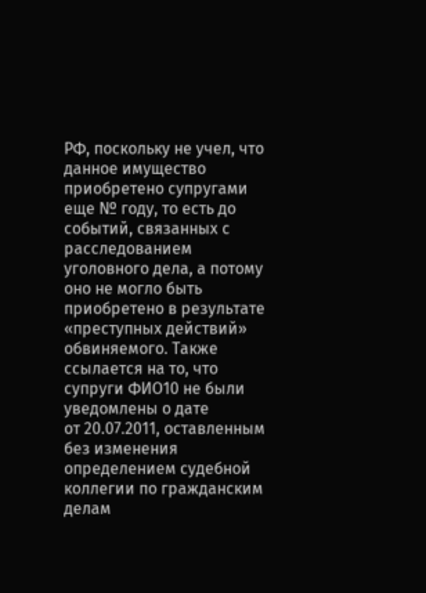РФ, поскольку не учел, что данное имущество приобретено супругами еще № году, то есть до событий, связанных с расследованием уголовного дела, а потому оно не могло быть приобретено в результате «преступных действий» обвиняемого. Также ссылается на то, что супруги ФИО10 не были уведомлены о дате
от 20.07.2011, оставленным без изменения определением судебной коллегии по гражданским делам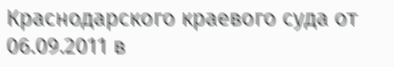Краснодарского краевого суда от 06.09.2011 в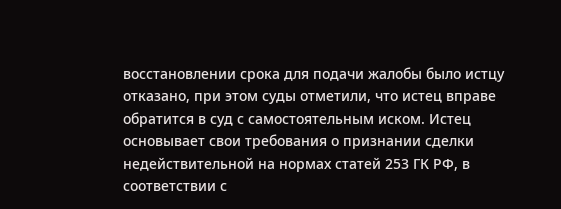восстановлении срока для подачи жалобы было истцу отказано, при этом суды отметили, что истец вправе обратится в суд с самостоятельным иском. Истец основывает свои требования о признании сделки недействительной на нормах статей 253 ГК РФ, в соответствии с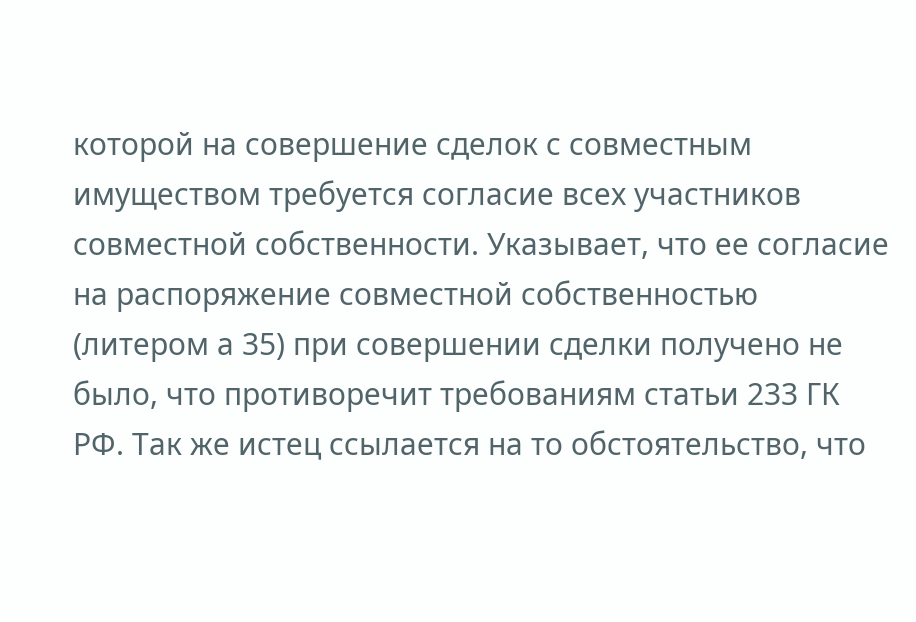которой на совершение сделок с совместным имуществом требуется согласие всех участников совместной собственности. Указывает, что ее согласие на распоряжение совместной собственностью (литером а 35) при совершении сделки получено не было, что противоречит требованиям статьи 233 ГК РФ. Так же истец ссылается на то обстоятельство, что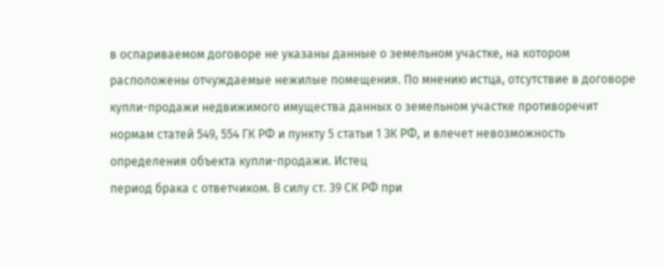в оспариваемом договоре не указаны данные о земельном участке, на котором расположены отчуждаемые нежилые помещения. По мнению истца, отсутствие в договоре купли-продажи недвижимого имущества данных о земельном участке противоречит нормам статей 549, 554 ГК РФ и пункту 5 статьи 1 ЗК РФ, и влечет невозможность определения объекта купли-продажи. Истец
период брака с ответчиком. В силу ст. 39 СК РФ при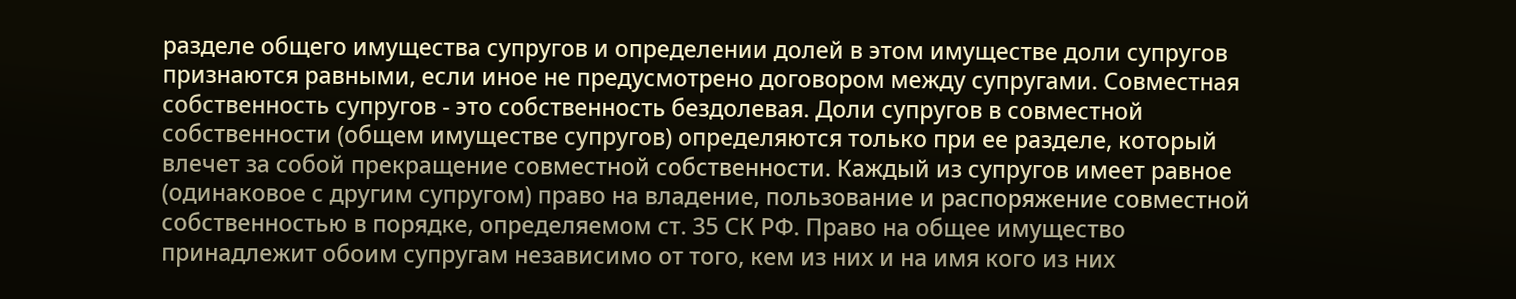разделе общего имущества супругов и определении долей в этом имуществе доли супругов признаются равными, если иное не предусмотрено договором между супругами. Совместная собственность супругов - это собственность бездолевая. Доли супругов в совместной собственности (общем имуществе супругов) определяются только при ее разделе, который влечет за собой прекращение совместной собственности. Каждый из супругов имеет равное (одинаковое с другим супругом) право на владение, пользование и распоряжение совместной собственностью в порядке, определяемом ст. 35 СК РФ. Право на общее имущество принадлежит обоим супругам независимо от того, кем из них и на имя кого из них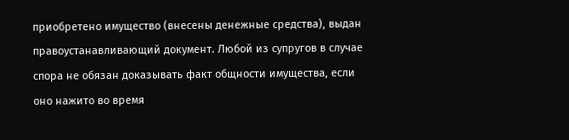приобретено имущество (внесены денежные средства), выдан правоустанавливающий документ. Любой из супругов в случае спора не обязан доказывать факт общности имущества, если оно нажито во время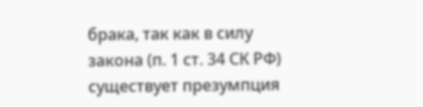брака, так как в силу закона (п. 1 ст. 34 СК РФ) существует презумпция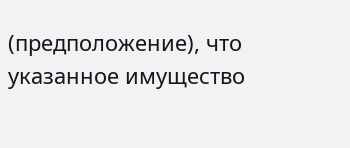(предположение), что указанное имущество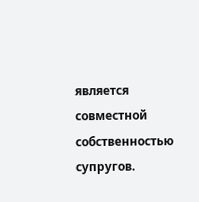является совместной собственностью супругов.